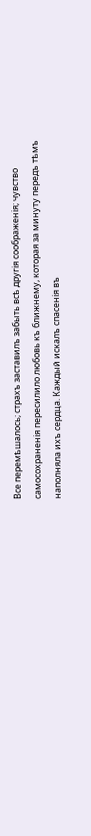Все перемѣшалось; страхъ заставилъ забыть всѣ другія соображенія; чувство самосохраненія пересилило любовь къ ближнему, которая за минуту передъ тѣмъ наполняла ихъ сердца. Каждый искалъ спасенія въ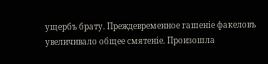ущербъ брату. Преждевременное гашеніе факеловъ увеличивало общее смятеніе. Произошла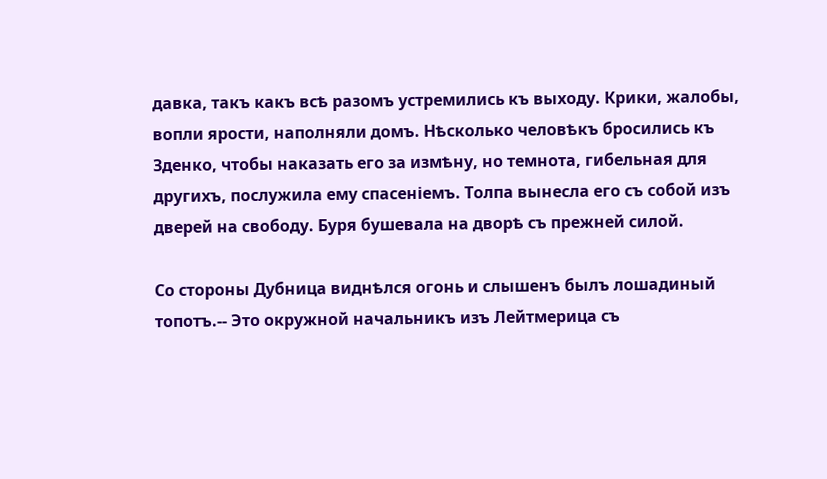давка, такъ какъ всѣ разомъ устремились къ выходу. Крики, жалобы, вопли ярости, наполняли домъ. Нѣсколько человѣкъ бросились къ Зденко, чтобы наказать его за измѣну, но темнота, гибельная для другихъ, послужила ему спасеніемъ. Толпа вынесла его съ собой изъ дверей на свободу. Буря бушевала на дворѣ съ прежней силой.

Со стороны Дубница виднѣлся огонь и слышенъ былъ лошадиный топотъ.-- Это окружной начальникъ изъ Лейтмерица съ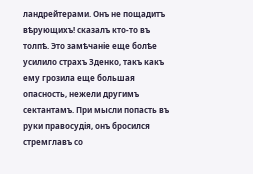ландрейтерами. Онъ не пощадитъ вѣрующихъ! сказалъ кто-то въ толпѣ. Это замѣчаніе еще болѣе усилило страхъ Зденко, такъ какъ ему грозила еще большая опасность, нежели другимъ сектантамъ. При мысли попасть въ руки правосудія, онъ бросился стремглавъ со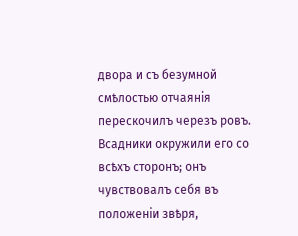двора и съ безумной смѣлостью отчаянія перескочилъ черезъ ровъ. Всадники окружили его со всѣхъ сторонъ; онъ чувствовалъ себя въ положеніи звѣря,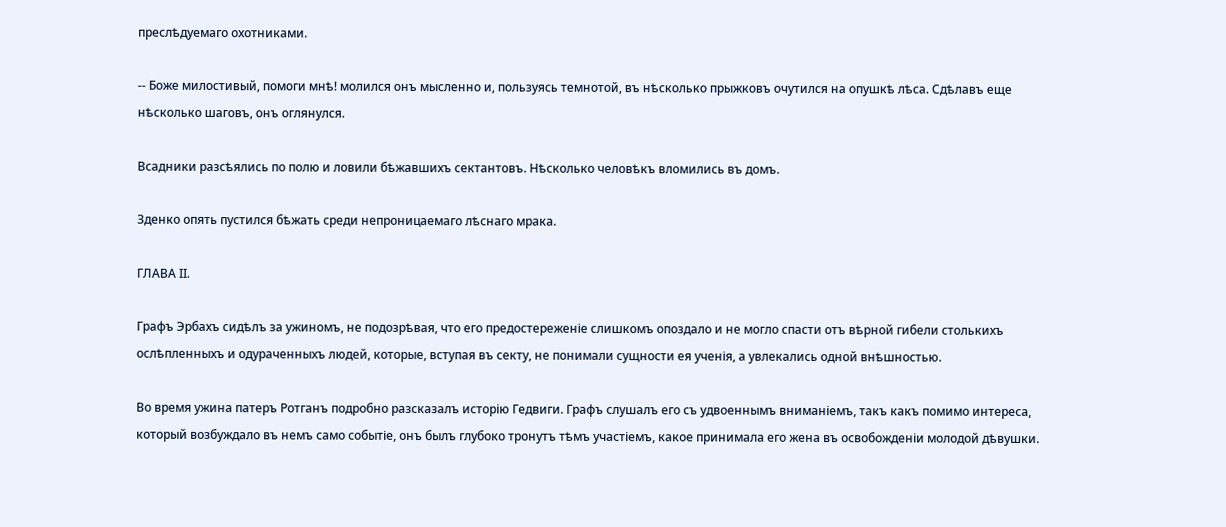преслѣдуемаго охотниками.

-- Боже милостивый, помоги мнѣ! молился онъ мысленно и, пользуясь темнотой, въ нѣсколько прыжковъ очутился на опушкѣ лѣса. Сдѣлавъ еще нѣсколько шаговъ, онъ оглянулся.

Всадники разсѣялись по полю и ловили бѣжавшихъ сектантовъ. Нѣсколько человѣкъ вломились въ домъ.

Зденко опять пустился бѣжать среди непроницаемаго лѣснаго мрака.

ГЛАВА II.

Графъ Эрбахъ сидѣлъ за ужиномъ, не подозрѣвая, что его предостереженіе слишкомъ опоздало и не могло спасти отъ вѣрной гибели столькихъ ослѣпленныхъ и одураченныхъ людей, которые, вступая въ секту, не понимали сущности ея ученія, а увлекались одной внѣшностью.

Во время ужина патеръ Ротганъ подробно разсказалъ исторію Гедвиги. Графъ слушалъ его съ удвоеннымъ вниманіемъ, такъ какъ помимо интереса, который возбуждало въ немъ само событіе, онъ былъ глубоко тронутъ тѣмъ участіемъ, какое принимала его жена въ освобожденіи молодой дѣвушки.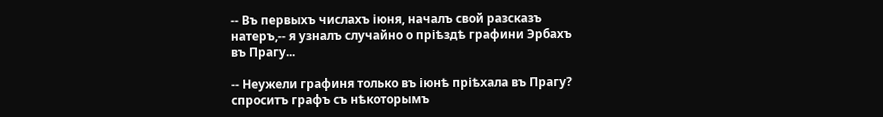-- Въ первыхъ числахъ іюня, началъ свой разсказъ натеръ,-- я узналъ случайно о пріѣздѣ графини Эрбахъ въ Прагу...

-- Неужели графиня только въ іюнѣ пріѣхала въ Прагу? спроситъ графъ съ нѣкоторымъ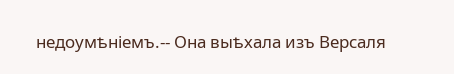недоумѣніемъ.-- Она выѣхала изъ Версаля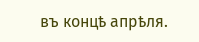въ концѣ апрѣля.